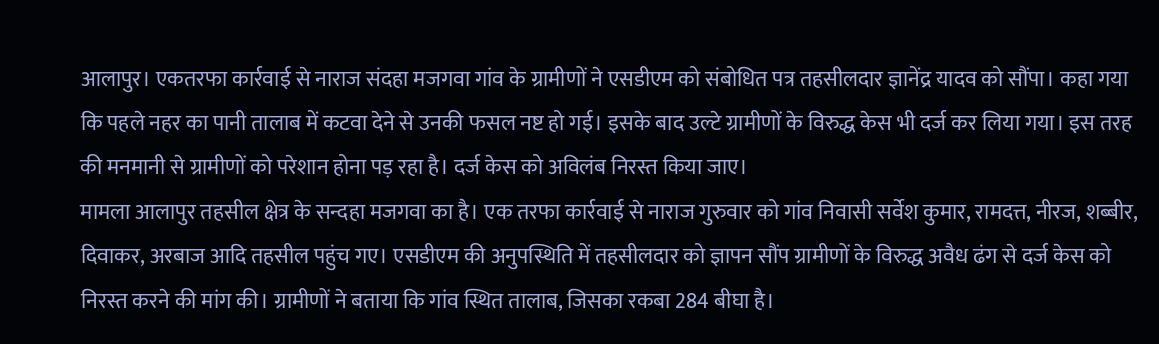आलापुर। एकतरफा कार्रवाई से नाराज संदहा मजगवा गांव के ग्रामीणों ने एसडीएम को संबोधित पत्र तहसीलदार ज्ञानेंद्र यादव को सौंपा। कहा गया कि पहले नहर का पानी तालाब में कटवा देने से उनकी फसल नष्ट हो गई। इसके बाद उल्टे ग्रामीणों के विरुद्ध केस भी दर्ज कर लिया गया। इस तरह की मनमानी से ग्रामीणों को परेशान होना पड़ रहा है। दर्ज केस को अविलंब निरस्त किया जाए।
मामला आलापुर तहसील क्षेत्र के सन्दहा मजगवा का है। एक तरफा कार्रवाई से नाराज गुरुवार को गांव निवासी सर्वेश कुमार, रामदत्त, नीरज, शब्बीर, दिवाकर, अरबाज आदि तहसील पहुंच गए। एसडीएम की अनुपस्थिति में तहसीलदार को ज्ञापन सौंप ग्रामीणों के विरुद्ध अवैध ढंग से दर्ज केस को निरस्त करने की मांग की। ग्रामीणों ने बताया कि गांव स्थित तालाब, जिसका रकबा 284 बीघा है।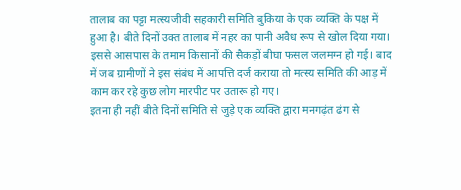तालाब का पट्टा मत्स्यजीवी सहकारी समिति बुकिया के एक व्यक्ति के पक्ष में हुआ है। बीते दिनों उक्त तालाब में नहर का पानी अवैध रूप से खोल दिया गया। इससे आसपास के तमाम किसानों की सैकड़ों बीघा फसल जलमग्न हो गई। बाद में जब ग्रामीणों ने इस संबंध में आपत्ति दर्ज कराया तो मत्स्य समिति की आड़ में काम कर रहे कुछ लोग मारपीट पर उतारू हो गए।
इतना ही नहीं बीते दिनों समिति से जुड़े एक व्यक्ति द्वारा मनगढ़ंत ढंग से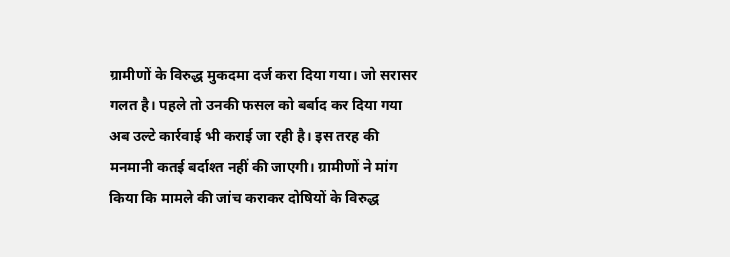ग्रामीणों के विरुद्ध मुकदमा दर्ज करा दिया गया। जो सरासर गलत है। पहले तो उनकी फसल को बर्बाद कर दिया गया अब उल्टे कार्रवाई भी कराई जा रही है। इस तरह की मनमानी कतई बर्दाश्त नहीं की जाएगी। ग्रामीणों ने मांग किया कि मामले की जांच कराकर दोषियों के विरुद्ध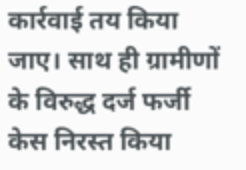कार्रवाई तय किया जाए। साथ ही ग्रामीणों के विरुद्ध दर्ज फर्जी केस निरस्त किया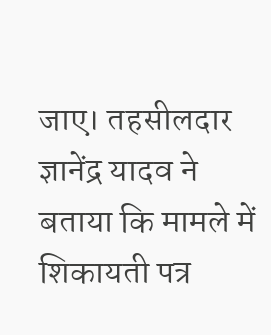जाए। तहसीलदार ज्ञानेंद्र यादव ने बताया कि मामले में शिकायती पत्र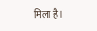मिला है।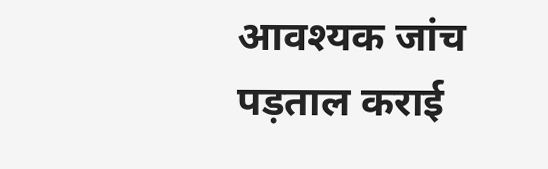आवश्यक जांच पड़ताल कराई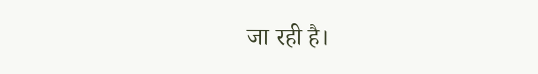जा रही है।